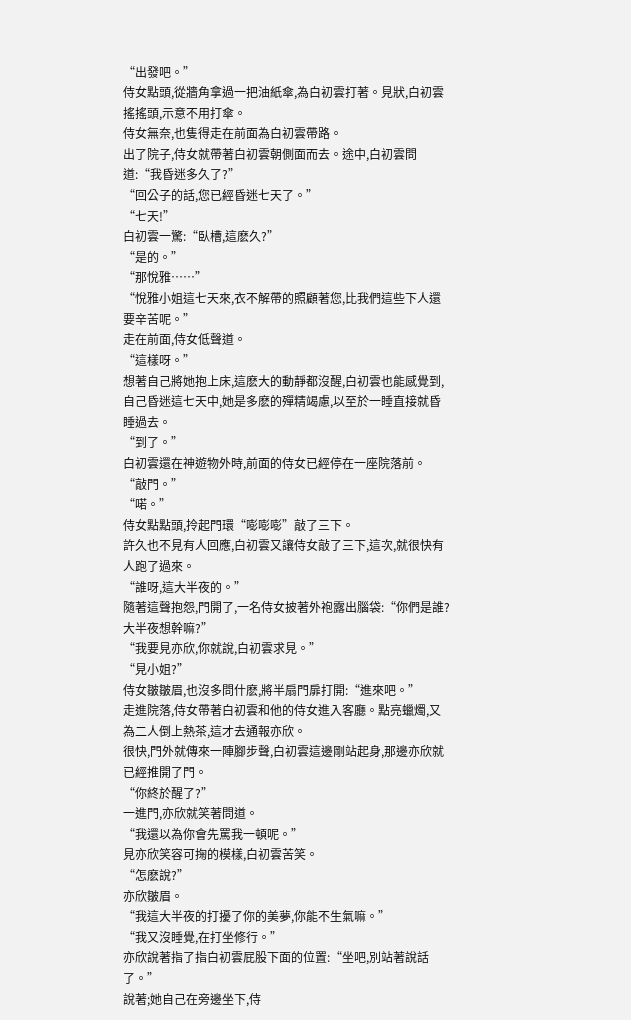“出發吧。”
侍女點頭,從牆角拿過一把油紙傘,為白初雲打著。見狀,白初雲搖搖頭,示意不用打傘。
侍女無奈,也隻得走在前面為白初雲帶路。
出了院子,侍女就帶著白初雲朝側面而去。途中,白初雲問道:“我昏迷多久了?”
“回公子的話,您已經昏迷七天了。”
“七天!”
白初雲一驚:“臥槽,這麽久?”
“是的。”
“那悅雅……”
“悅雅小姐這七天來,衣不解帶的照顧著您,比我們這些下人還要辛苦呢。”
走在前面,侍女低聲道。
“這樣呀。”
想著自己將她抱上床,這麽大的動靜都沒醒,白初雲也能感覺到,自己昏迷這七天中,她是多麽的殫精竭慮,以至於一睡直接就昏睡過去。
“到了。”
白初雲還在神遊物外時,前面的侍女已經停在一座院落前。
“敲門。”
“喏。”
侍女點點頭,拎起門環“嘭嘭嘭”敲了三下。
許久也不見有人回應,白初雲又讓侍女敲了三下,這次,就很快有人跑了過來。
“誰呀,這大半夜的。”
隨著這聲抱怨,門開了,一名侍女披著外袍露出腦袋:“你們是誰?大半夜想幹嘛?”
“我要見亦欣,你就說,白初雲求見。”
“見小姐?”
侍女皺皺眉,也沒多問什麽,將半扇門扉打開:“進來吧。”
走進院落,侍女帶著白初雲和他的侍女進入客廳。點亮蠟燭,又為二人倒上熱茶,這才去通報亦欣。
很快,門外就傳來一陣腳步聲,白初雲這邊剛站起身,那邊亦欣就已經推開了門。
“你終於醒了?”
一進門,亦欣就笑著問道。
“我還以為你會先罵我一頓呢。”
見亦欣笑容可掬的模樣,白初雲苦笑。
“怎麽說?”
亦欣皺眉。
“我這大半夜的打擾了你的美夢,你能不生氣嘛。”
“我又沒睡覺,在打坐修行。”
亦欣說著指了指白初雲屁股下面的位置:“坐吧,別站著說話了。”
說著;她自己在旁邊坐下,侍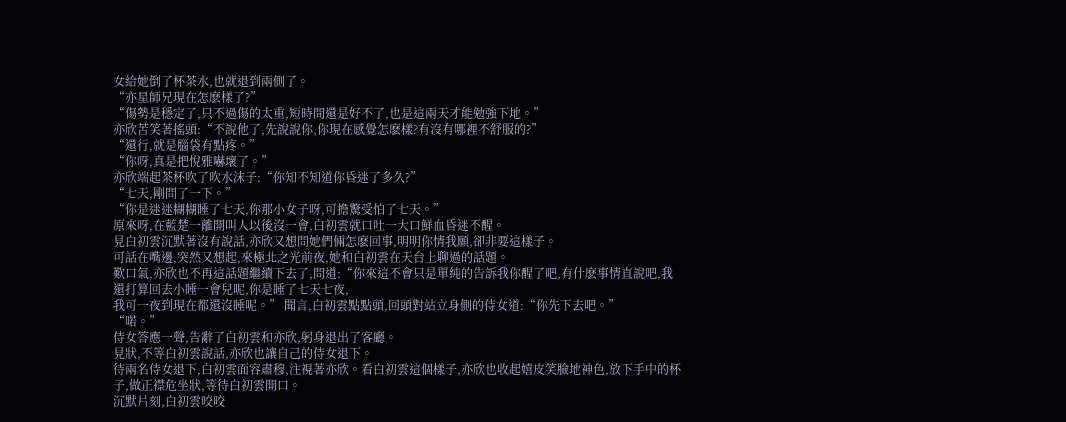女給她倒了杯茶水,也就退到兩側了。
“亦星師兄現在怎麽樣了?”
“傷勢是穩定了,只不過傷的太重,短時間還是好不了,也是這兩天才能勉強下地。”
亦欣苦笑著搖頭:“不說他了,先說說你,你現在感覺怎麽樣?有沒有哪裡不舒服的?”
“還行,就是腦袋有點疼。”
“你呀,真是把悅雅嚇壞了。”
亦欣端起茶杯吹了吹水沫子:“你知不知道你昏迷了多久?”
“七天,剛問了一下。”
“你是迷迷糊糊睡了七天,你那小女子呀,可擔驚受怕了七天。”
原來呀,在藍楚一離開叫人以後沒一會,白初雲就口吐一大口鮮血昏迷不醒。
見白初雲沉默著沒有說話,亦欣又想問她們倆怎麽回事,明明你情我願,卻非要這樣子。
可話在嘴邊,突然又想起,來極北之光前夜,她和白初雲在天台上聊過的話題。
歎口氣,亦欣也不再這話題繼續下去了,問道:“你來這不會只是單純的告訴我你醒了吧,有什麽事情直說吧,我還打算回去小睡一會兒呢,你是睡了七天七夜,
我可一夜到現在都還沒睡呢。” 聞言,白初雲點點頭,回頭對站立身側的侍女道:“你先下去吧。”
“喏。”
侍女答應一聲,告辭了白初雲和亦欣,躬身退出了客廳。
見狀,不等白初雲說話,亦欣也讓自己的侍女退下。
待兩名侍女退下,白初雲面容肅穆,注視著亦欣。看白初雲這個樣子,亦欣也收起嬉皮笑臉地神色,放下手中的杯子,做正襟危坐狀,等待白初雲開口。
沉默片刻,白初雲咬咬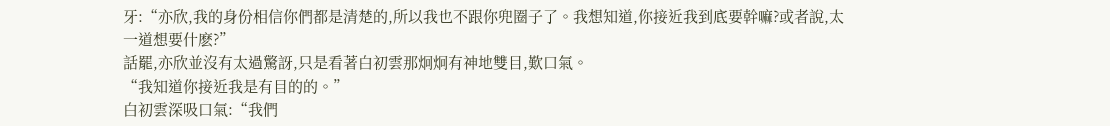牙:“亦欣,我的身份相信你們都是清楚的,所以我也不跟你兜圈子了。我想知道,你接近我到底要幹嘛?或者說,太一道想要什麽?”
話罷,亦欣並沒有太過驚訝,只是看著白初雲那炯炯有神地雙目,歎口氣。
“我知道你接近我是有目的的。”
白初雲深吸口氣:“我們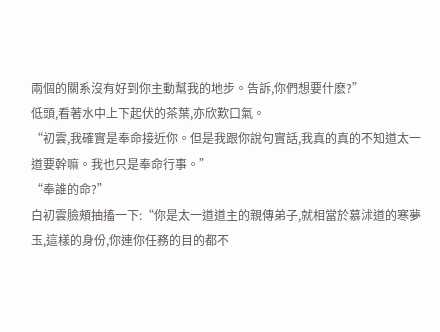兩個的關系沒有好到你主動幫我的地步。告訴,你們想要什麽?”
低頭,看著水中上下起伏的茶葉,亦欣歎口氣。
“初雲,我確實是奉命接近你。但是我跟你說句實話,我真的真的不知道太一道要幹嘛。我也只是奉命行事。”
“奉誰的命?”
白初雲臉頰抽搐一下:“你是太一道道主的親傳弟子,就相當於慕沭道的寒夢玉,這樣的身份,你連你任務的目的都不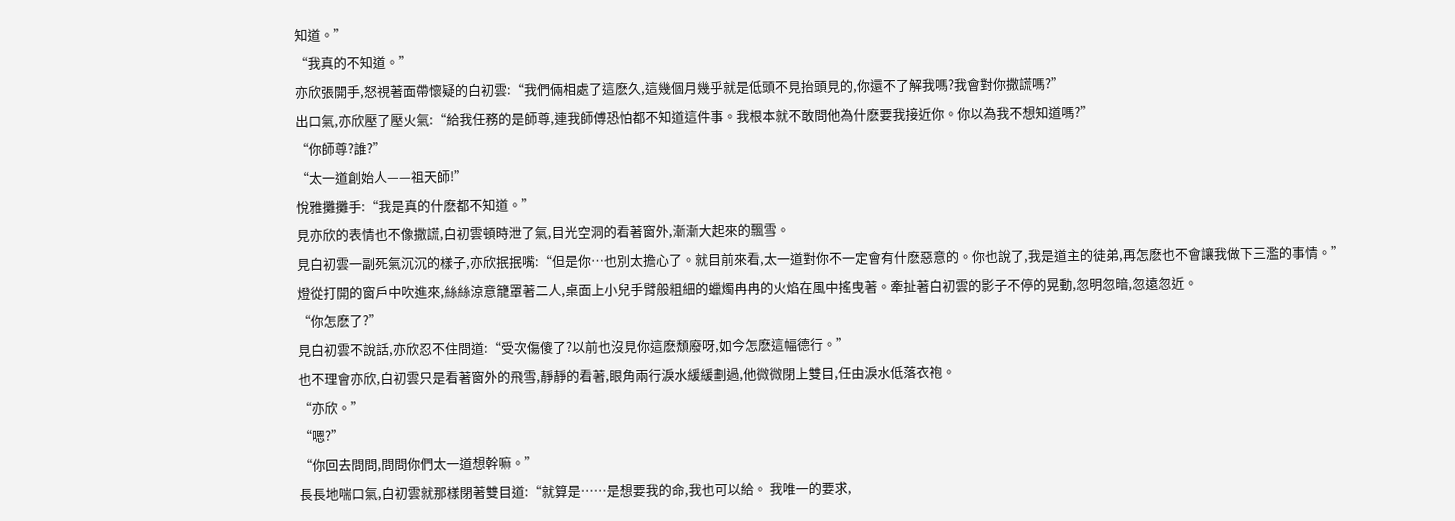知道。”
“我真的不知道。”
亦欣張開手,怒視著面帶懷疑的白初雲:“我們倆相處了這麽久,這幾個月幾乎就是低頭不見抬頭見的,你還不了解我嗎?我會對你撒謊嗎?”
出口氣,亦欣壓了壓火氣:“給我任務的是師尊,連我師傅恐怕都不知道這件事。我根本就不敢問他為什麽要我接近你。你以為我不想知道嗎?”
“你師尊?誰?”
“太一道創始人——祖天師!”
悅雅攤攤手:“我是真的什麽都不知道。”
見亦欣的表情也不像撒謊,白初雲頓時泄了氣,目光空洞的看著窗外,漸漸大起來的飄雪。
見白初雲一副死氣沉沉的樣子,亦欣抿抿嘴:“但是你…也別太擔心了。就目前來看,太一道對你不一定會有什麽惡意的。你也說了,我是道主的徒弟,再怎麽也不會讓我做下三濫的事情。”
燈從打開的窗戶中吹進來,絲絲涼意籠罩著二人,桌面上小兒手臂般粗細的蠟燭冉冉的火焰在風中搖曳著。牽扯著白初雲的影子不停的晃動,忽明忽暗,忽遠忽近。
“你怎麽了?”
見白初雲不說話,亦欣忍不住問道:“受次傷傻了?以前也沒見你這麽頹廢呀,如今怎麽這幅德行。”
也不理會亦欣,白初雲只是看著窗外的飛雪,靜靜的看著,眼角兩行淚水緩緩劃過,他微微閉上雙目,任由淚水低落衣袍。
“亦欣。”
“嗯?”
“你回去問問,問問你們太一道想幹嘛。”
長長地喘口氣,白初雲就那樣閉著雙目道:“就算是……是想要我的命,我也可以給。 我唯一的要求,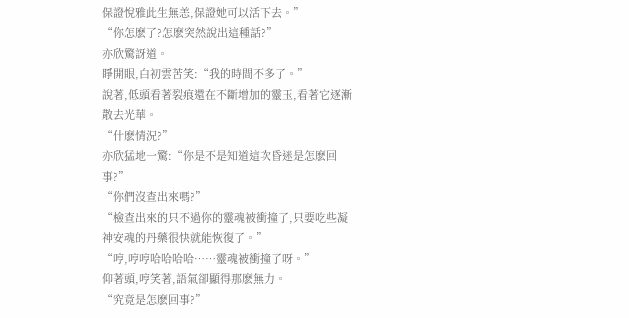保證悅雅此生無恙,保證她可以活下去。”
“你怎麽了?怎麽突然說出這種話?”
亦欣驚訝道。
睜開眼,白初雲苦笑:“我的時間不多了。”
說著,低頭看著裂痕還在不斷增加的靈玉,看著它逐漸散去光華。
“什麽情況?”
亦欣猛地一驚:“你是不是知道這次昏迷是怎麽回事?”
“你們沒查出來嗎?”
“檢查出來的只不過你的靈魂被衝撞了,只要吃些凝神安魂的丹藥很快就能恢復了。”
“哼,哼哼哈哈哈哈……靈魂被衝撞了呀。”
仰著頭,哼笑著,語氣卻顯得那麽無力。
“究竟是怎麽回事?”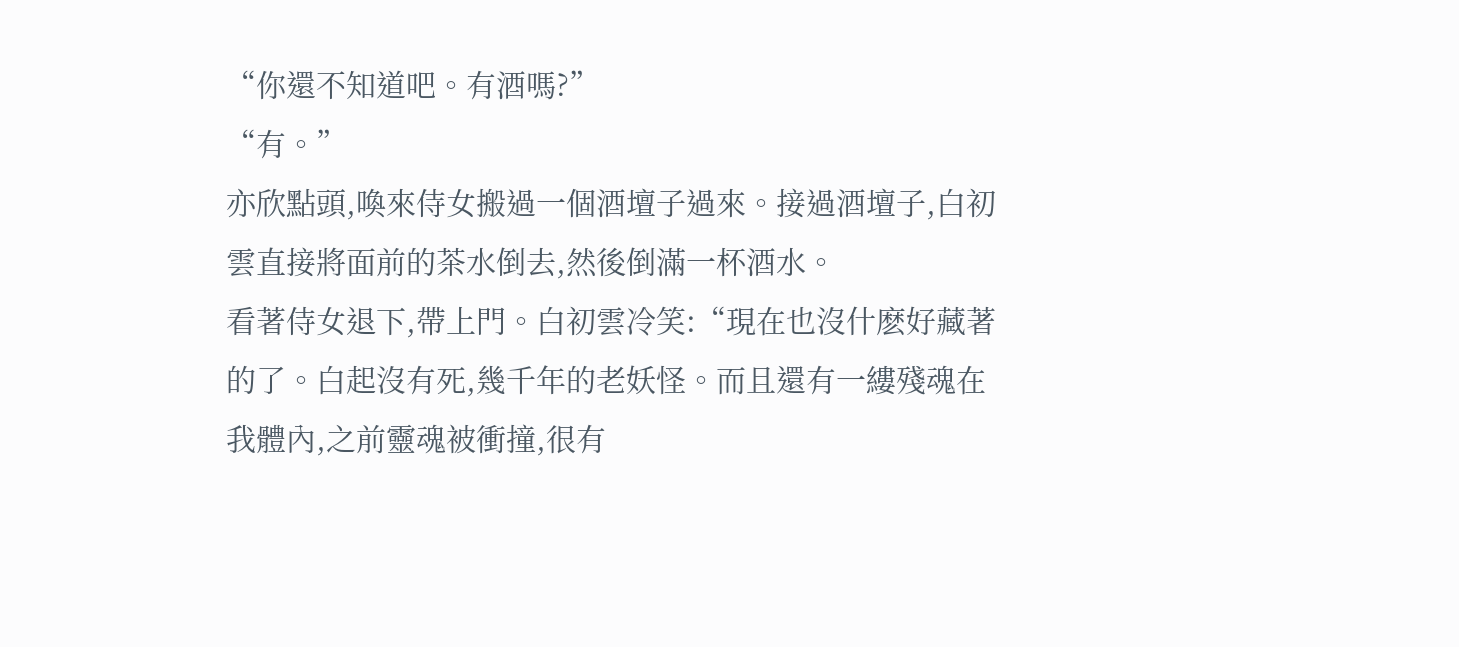“你還不知道吧。有酒嗎?”
“有。”
亦欣點頭,喚來侍女搬過一個酒壇子過來。接過酒壇子,白初雲直接將面前的茶水倒去,然後倒滿一杯酒水。
看著侍女退下,帶上門。白初雲冷笑:“現在也沒什麽好藏著的了。白起沒有死,幾千年的老妖怪。而且還有一縷殘魂在我體內,之前靈魂被衝撞,很有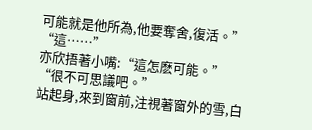可能就是他所為,他要奪舍,復活。”
“這……”
亦欣捂著小嘴:“這怎麽可能。”
“很不可思議吧。”
站起身,來到窗前,注視著窗外的雪,白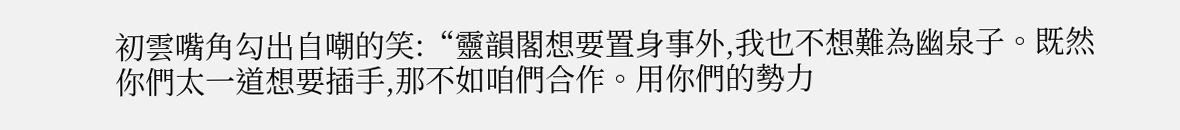初雲嘴角勾出自嘲的笑:“靈韻閣想要置身事外,我也不想難為幽泉子。既然你們太一道想要插手,那不如咱們合作。用你們的勢力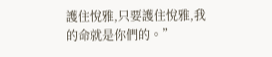護住悅雅,只要護住悅雅,我的命就是你們的。”